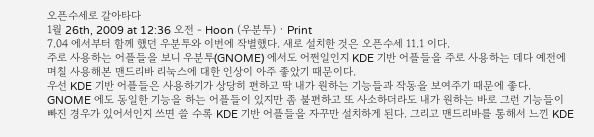오픈수세로 갈아타다
1월 26th, 2009 at 12:36 오전 - Hoon (우분투) · Print
7.04 에서부터 함께 했던 우분투와 이번에 작별했다. 새로 설치한 것은 오픈수세 11.1 이다.
주로 사용하는 어플들을 보니 우분투(GNOME) 에서도 어쩐일인지 KDE 기반 어플들을 주로 사용하는 데다 예전에 며칠 사용해본 맨드리바 리눅스에 대한 인상이 아주 좋았기 때문이다.
우선 KDE 기반 어플들은 사용하기가 상당히 편하고 딱 내가 원하는 기능들과 작동을 보여주기 때문에 좋다. GNOME 에도 동일한 기능을 하는 어플들이 있지만 좀 불편하고 또 사소하더라도 내가 원하는 바로 그런 기능들이 빠진 경우가 있어서인지 쓰면 쓸 수록 KDE 기반 어플들을 자꾸만 설치하게 된다. 그리고 맨드리바를 통해서 느낀 KDE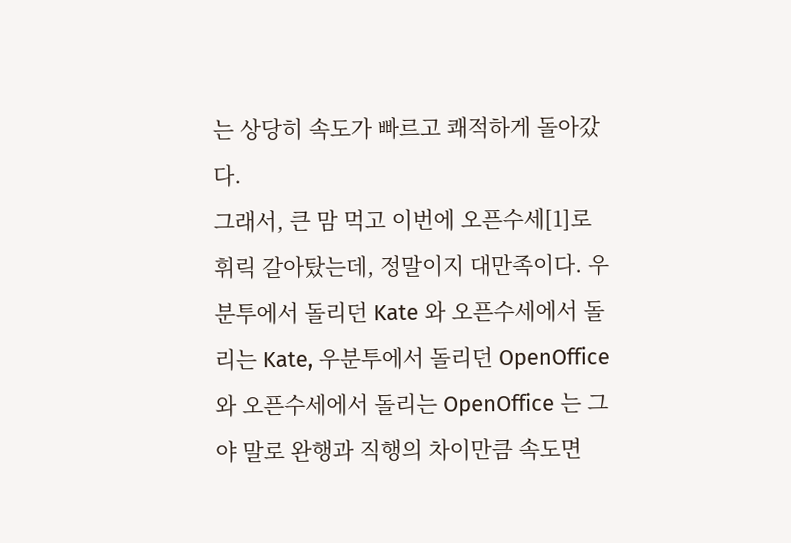는 상당히 속도가 빠르고 쾌적하게 돌아갔다.
그래서, 큰 맘 먹고 이번에 오픈수세[1]로 휘릭 갈아탔는데, 정말이지 대만족이다. 우분투에서 돌리던 Kate 와 오픈수세에서 돌리는 Kate, 우분투에서 돌리던 OpenOffice 와 오픈수세에서 돌리는 OpenOffice 는 그야 말로 완행과 직행의 차이만큼 속도면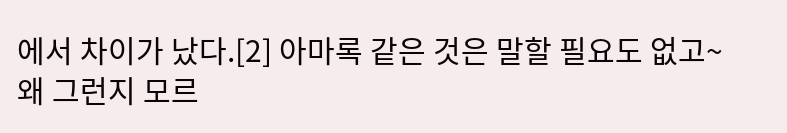에서 차이가 났다.[2] 아마록 같은 것은 말할 필요도 없고~
왜 그런지 모르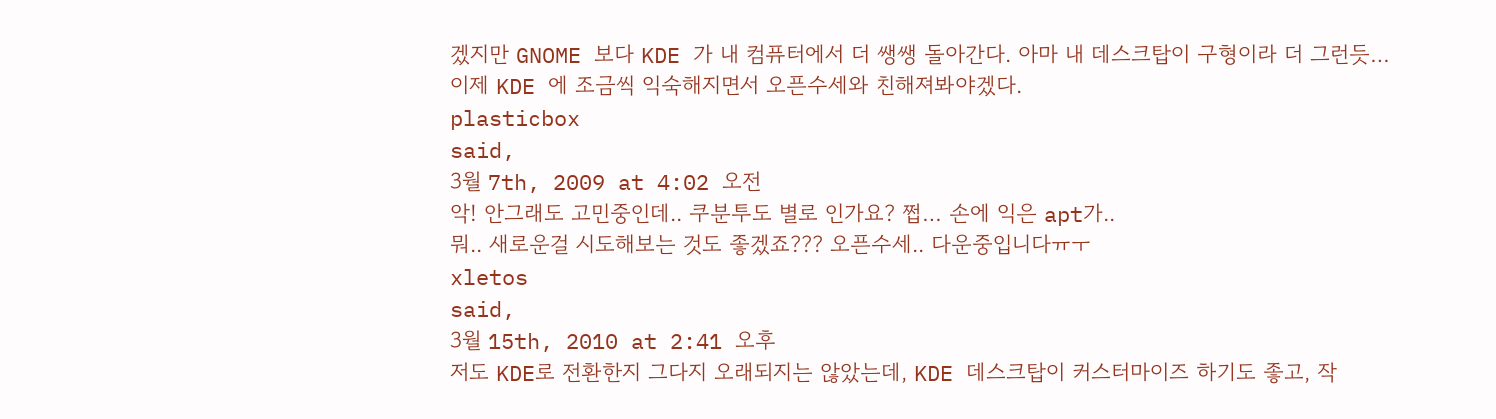겠지만 GNOME 보다 KDE 가 내 컴퓨터에서 더 쌩쌩 돌아간다. 아마 내 데스크탑이 구형이라 더 그런듯…
이제 KDE 에 조금씩 익숙해지면서 오픈수세와 친해져봐야겠다.
plasticbox
said,
3월 7th, 2009 at 4:02 오전
악! 안그래도 고민중인데.. 쿠분투도 별로 인가요? 쩝… 손에 익은 apt가..
뭐.. 새로운걸 시도해보는 것도 좋겠죠??? 오픈수세.. 다운중입니다ㅠㅜ
xletos
said,
3월 15th, 2010 at 2:41 오후
저도 KDE로 전환한지 그다지 오래되지는 않았는데, KDE 데스크탑이 커스터마이즈 하기도 좋고, 작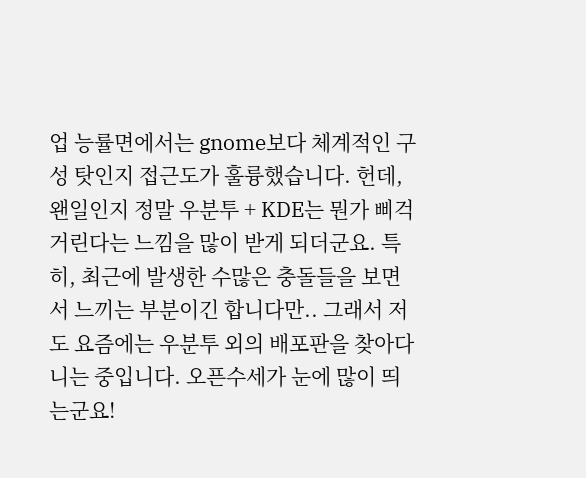업 능률면에서는 gnome보다 체계적인 구성 탓인지 접근도가 훌륭했습니다. 헌데, 왠일인지 정말 우분투 + KDE는 뭔가 삐걱거린다는 느낌을 많이 받게 되더군요. 특히, 최근에 발생한 수많은 충돌들을 보면서 느끼는 부분이긴 합니다만.. 그래서 저도 요즘에는 우분투 외의 배포판을 찾아다니는 중입니다. 오픈수세가 눈에 많이 띄는군요!